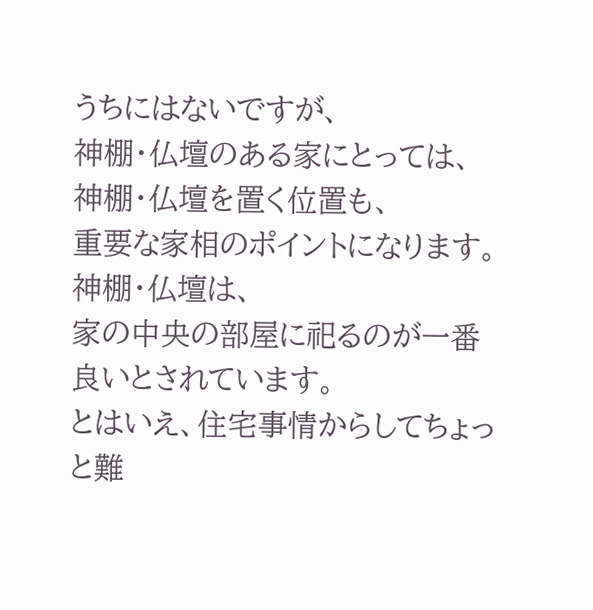うちにはないですが、
神棚・仏壇のある家にとっては、
神棚・仏壇を置く位置も、
重要な家相のポイントになります。
神棚・仏壇は、
家の中央の部屋に祀るのが一番良いとされています。
とはいえ、住宅事情からしてちょっと難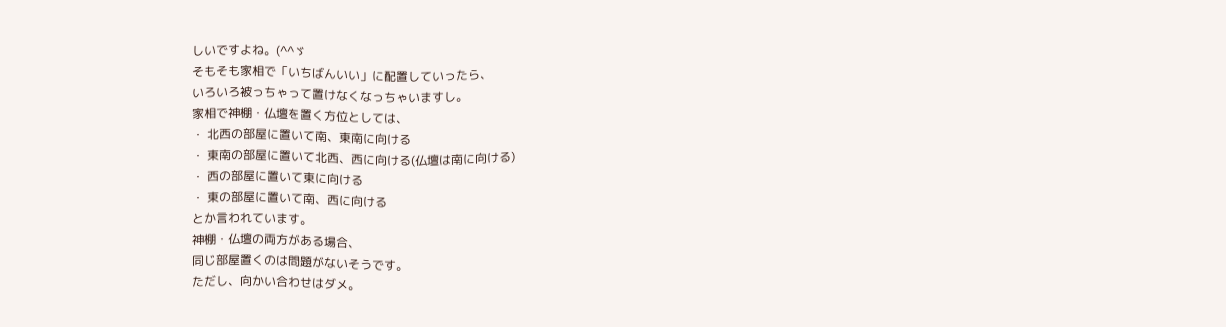しいですよね。(^^ゞ
そもそも家相で「いちばんいい」に配置していったら、
いろいろ被っちゃって置けなくなっちゃいますし。
家相で神棚・仏壇を置く方位としては、
・ 北西の部屋に置いて南、東南に向ける
・ 東南の部屋に置いて北西、西に向ける(仏壇は南に向ける)
・ 西の部屋に置いて東に向ける
・ 東の部屋に置いて南、西に向ける
とか言われています。
神棚・仏壇の両方がある場合、
同じ部屋置くのは問題がないそうです。
ただし、向かい合わせはダメ。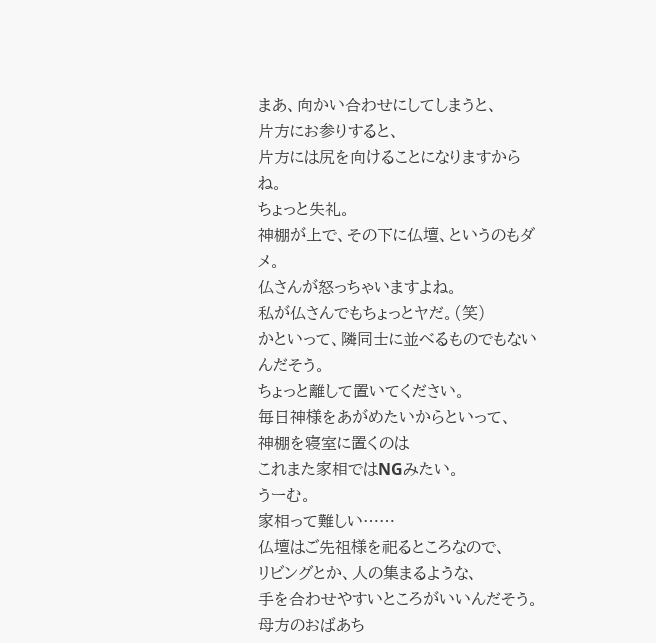まあ、向かい合わせにしてしまうと、
片方にお参りすると、
片方には尻を向けることになりますからね。
ちょっと失礼。
神棚が上で、その下に仏壇、というのもダメ。
仏さんが怒っちゃいますよね。
私が仏さんでもちょっとヤだ。(笑)
かといって、隣同士に並べるものでもないんだそう。
ちょっと離して置いてください。
毎日神様をあがめたいからといって、
神棚を寝室に置くのは
これまた家相ではNGみたい。
うーむ。
家相って難しい……
仏壇はご先祖様を祀るところなので、
リビングとか、人の集まるような、
手を合わせやすいところがいいんだそう。
母方のおばあち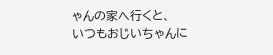ゃんの家へ行くと、
いつもおじいちゃんに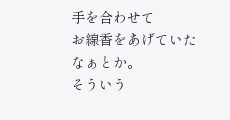手を合わせて
お線香をあげていたなぁとか。
そういう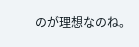のが理想なのね。